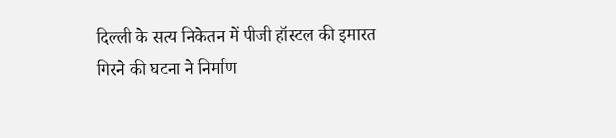दिल्ली के सत्य निकेतन में पीजी हॉस्टल की इमारत गिरने की घटना ने निर्माण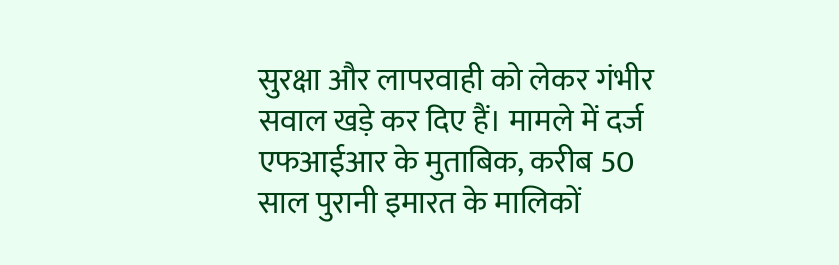सुरक्षा और लापरवाही को लेकर गंभीर सवाल खड़े कर दिए हैं। मामले में दर्ज एफआईआर के मुताबिक, करीब 50 साल पुरानी इमारत के मालिकों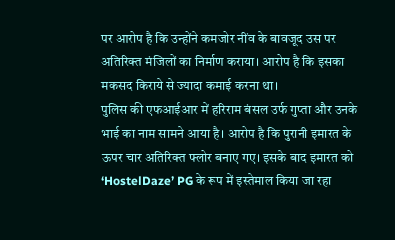पर आरोप है कि उन्होंने कमजोर नींव के बावजूद उस पर अतिरिक्त मंजिलों का निर्माण कराया। आरोप है कि इसका मकसद किराये से ज्यादा कमाई करना था।
पुलिस की एफआईआर में हरिराम बंसल उर्फ गुप्ता और उनके भाई का नाम सामने आया है। आरोप है कि पुरानी इमारत के ऊपर चार अतिरिक्त फ्लोर बनाए गए। इसके बाद इमारत को ‘HostelDaze’ PG के रूप में इस्तेमाल किया जा रहा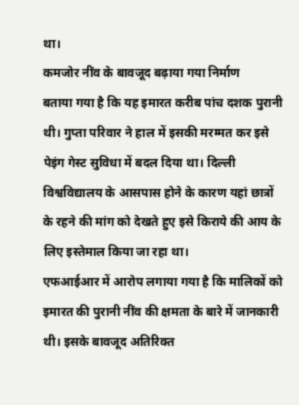था।
कमजोर नींव के बावजूद बढ़ाया गया निर्माण
बताया गया है कि यह इमारत करीब पांच दशक पुरानी थी। गुप्ता परिवार ने हाल में इसकी मरम्मत कर इसे पेइंग गेस्ट सुविधा में बदल दिया था। दिल्ली विश्वविद्यालय के आसपास होने के कारण यहां छात्रों के रहने की मांग को देखते हुए इसे किराये की आय के लिए इस्तेमाल किया जा रहा था।
एफआईआर में आरोप लगाया गया है कि मालिकों को इमारत की पुरानी नींव की क्षमता के बारे में जानकारी थी। इसके बावजूद अतिरिक्त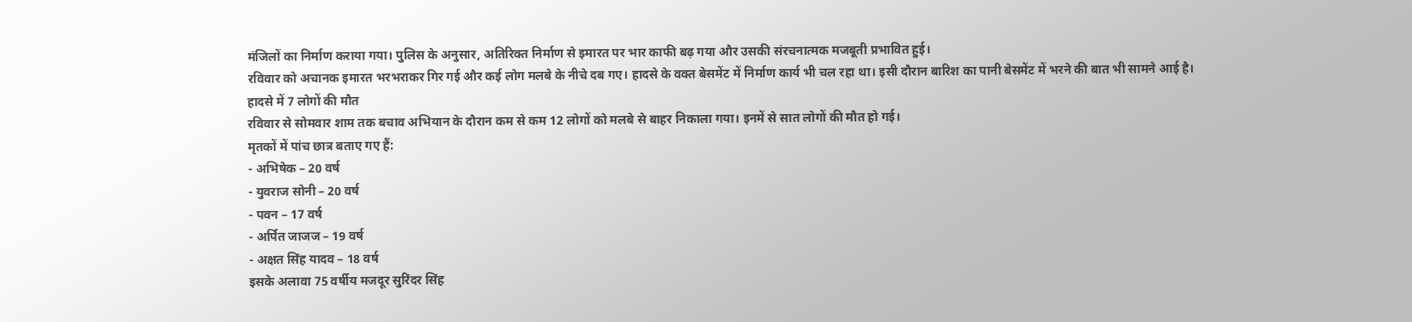मंजिलों का निर्माण कराया गया। पुलिस के अनुसार, अतिरिक्त निर्माण से इमारत पर भार काफी बढ़ गया और उसकी संरचनात्मक मजबूती प्रभावित हुई।
रविवार को अचानक इमारत भरभराकर गिर गई और कई लोग मलबे के नीचे दब गए। हादसे के वक्त बेसमेंट में निर्माण कार्य भी चल रहा था। इसी दौरान बारिश का पानी बेसमेंट में भरने की बात भी सामने आई है।
हादसे में 7 लोगों की मौत
रविवार से सोमवार शाम तक बचाव अभियान के दौरान कम से कम 12 लोगों को मलबे से बाहर निकाला गया। इनमें से सात लोगों की मौत हो गई।
मृतकों में पांच छात्र बताए गए हैं:
- अभिषेक – 20 वर्ष
- युवराज सोनी – 20 वर्ष
- पवन – 17 वर्ष
- अर्पित जाजज – 19 वर्ष
- अक्षत सिंह यादव – 18 वर्ष
इसके अलावा 75 वर्षीय मजदूर सुरिंदर सिंह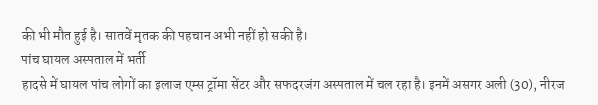की भी मौत हुई है। सातवें मृतक की पहचान अभी नहीं हो सकी है।
पांच घायल अस्पताल में भर्ती
हादसे में घायल पांच लोगों का इलाज एम्स ट्रॉमा सेंटर और सफदरजंग अस्पताल में चल रहा है। इनमें असगर अली (30), नीरज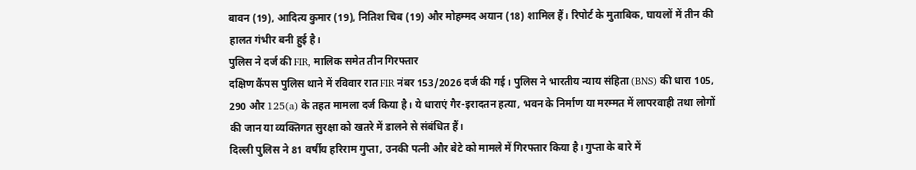बावन (19), आदित्य कुमार (19), नितिश चिब (19) और मोहम्मद अयान (18) शामिल हैं। रिपोर्ट के मुताबिक, घायलों में तीन की हालत गंभीर बनी हुई है।
पुलिस ने दर्ज की FIR, मालिक समेत तीन गिरफ्तार
दक्षिण कैंपस पुलिस थाने में रविवार रात FIR नंबर 153/2026 दर्ज की गई। पुलिस ने भारतीय न्याय संहिता (BNS) की धारा 105, 290 और 125(a) के तहत मामला दर्ज किया है। ये धाराएं गैर-इरादतन हत्या, भवन के निर्माण या मरम्मत में लापरवाही तथा लोगों की जान या व्यक्तिगत सुरक्षा को खतरे में डालने से संबंधित हैं।
दिल्ली पुलिस ने 81 वर्षीय हरिराम गुप्ता, उनकी पत्नी और बेटे को मामले में गिरफ्तार किया है। गुप्ता के बारे में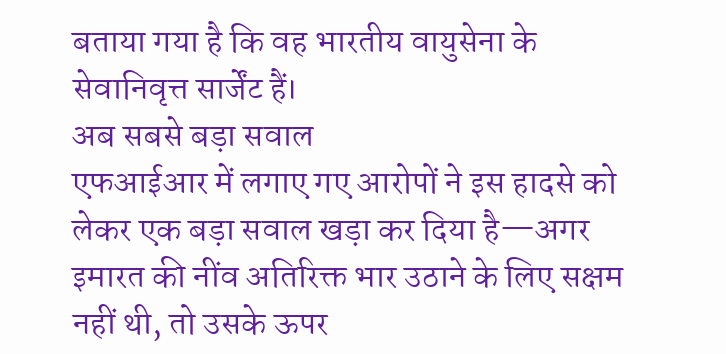बताया गया है कि वह भारतीय वायुसेना के सेवानिवृत्त सार्जेंट हैं।
अब सबसे बड़ा सवाल
एफआईआर में लगाए गए आरोपों ने इस हादसे को लेकर एक बड़ा सवाल खड़ा कर दिया है—अगर इमारत की नींव अतिरिक्त भार उठाने के लिए सक्षम नहीं थी, तो उसके ऊपर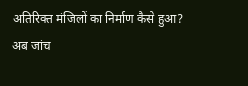अतिरिक्त मंजिलों का निर्माण कैसे हुआ?
अब जांच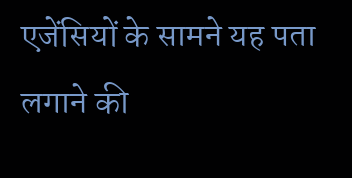एजेंसियों के सामने यह पता लगाने की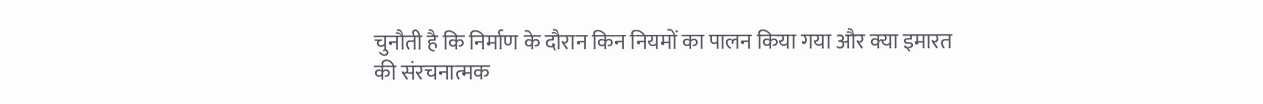चुनौती है कि निर्माण के दौरान किन नियमों का पालन किया गया और क्या इमारत की संरचनात्मक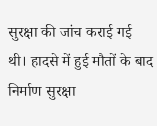सुरक्षा की जांच कराई गई थी। हादसे में हुई मौतों के बाद निर्माण सुरक्षा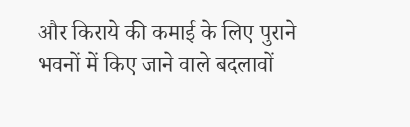और किराये की कमाई के लिए पुराने भवनों में किए जाने वाले बदलावों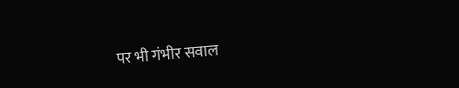पर भी गंभीर सवाल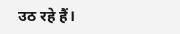उठ रहे हैं।